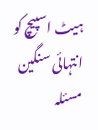ہیٹ اسپیچ کو انتہائی سنگین مسئلہ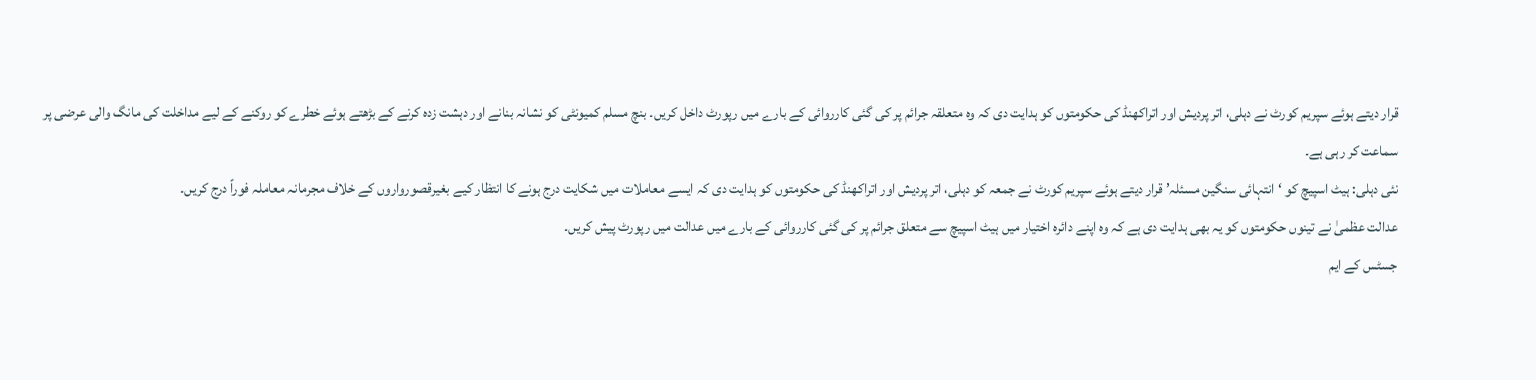قرار دیتے ہوئے سپریم کورٹ نے دہلی، اتر پردیش اور اتراکھنڈ کی حکومتوں کو ہدایت دی کہ وہ متعلقہ جرائم پر کی گئی کارروائی کے بارے میں رپورٹ داخل کریں۔ بنچ مسلم کمیونٹی کو نشانہ بنانے اور دہشت زدہ کرنے کے بڑھتے ہوئے خطرے کو روکنے کے لیے مداخلت کی مانگ والی عرضی پر سماعت کر رہی ہے۔
نئی دہلی: ہیٹ اسپیچ کو ‘انتہائی سنگین مسئلہ’ قرار دیتے ہوئے سپریم کورٹ نے جمعہ کو دہلی، اتر پردیش اور اتراکھنڈ کی حکومتوں کو ہدایت دی کہ ایسے معاملات میں شکایت درج ہونے کا انتظار کیے بغیرقصورواروں کے خلاف مجرمانہ معاملہ فوراً درج کریں۔
عدالت عظمیٰ نے تینوں حکومتوں کو یہ بھی ہدایت دی ہے کہ وہ اپنے دائرہ اختیار میں ہیٹ اسپیچ سے متعلق جرائم پر کی گئی کارروائی کے بارے میں عدالت میں رپورٹ پیش کریں۔
جسٹس کے ایم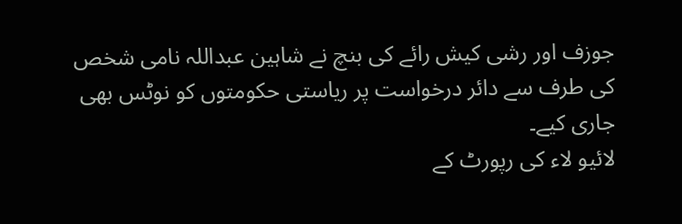جوزف اور رشی کیش رائے کی بنچ نے شاہین عبداللہ نامی شخص کی طرف سے دائر درخواست پر ریاستی حکومتوں کو نوٹس بھی جاری کیے۔
لائیو لاء کی رپورٹ کے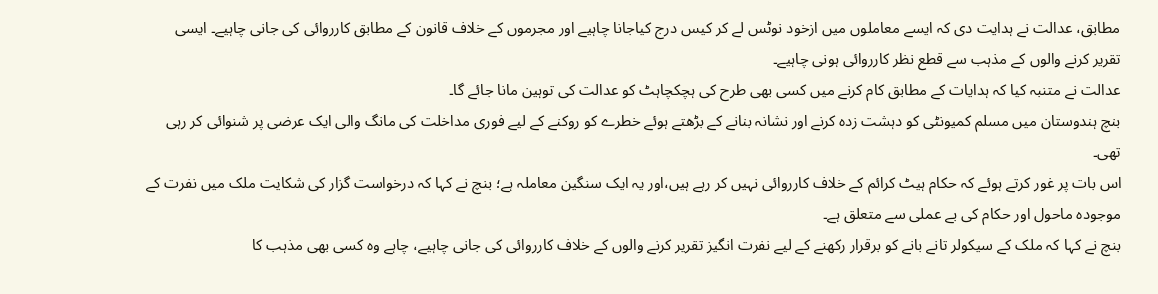مطابق، عدالت نے ہدایت دی کہ ایسے معاملوں میں ازخود نوٹس لے کر کیس درج کیاجانا چاہیے اور مجرموں کے خلاف قانون کے مطابق کارروائی کی جانی چاہیے۔ ایسی تقریر کرنے والوں کے مذہب سے قطع نظر کارروائی ہونی چاہیے۔
عدالت نے متنبہ کیا کہ ہدایات کے مطابق کام کرنے میں کسی بھی طرح کی ہچکچاہٹ کو عدالت کی توہین مانا جائے گا۔
بنچ ہندوستان میں مسلم کمیونٹی کو دہشت زدہ کرنے اور نشانہ بنانے کے بڑھتے ہوئے خطرے کو روکنے کے لیے فوری مداخلت کی مانگ والی ایک عرضی پر شنوائی کر رہی تھی۔
اس بات پر غور کرتے ہوئے کہ حکام ہیٹ کرائم کے خلاف کارروائی نہیں کر رہے ہیں،اور یہ ایک سنگین معاملہ ہے؛ بنچ نے کہا کہ درخواست گزار کی شکایت ملک میں نفرت کے موجودہ ماحول اور حکام کی بے عملی سے متعلق ہے۔
بنچ نے کہا کہ ملک کے سیکولر تانے بانے کو برقرار رکھنے کے لیے نفرت انگیز تقریر کرنے والوں کے خلاف کارروائی کی جانی چاہیے، چاہے وہ کسی بھی مذہب کا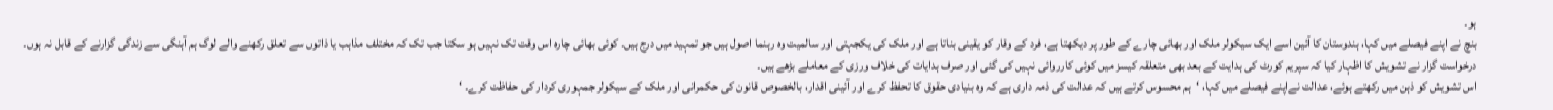ہو۔
بنچ نے اپنے فیصلے میں کہا، ہندوستان کا آئین اسے ایک سیکولر ملک اور بھائی چارے کے طور پر دیکھتا ہے، فرد کے وقار کو یقینی بناتا ہے اور ملک کی یکجہتی اور سالمیت وہ رہنما اصول ہیں جو تمہید میں درج ہیں۔ کوئی بھائی چارہ اس وقت تک نہیں ہو سکتا جب تک کہ مختلف مذاہب یا ذاتوں سے تعلق رکھنے والے لوگ ہم آہنگی سے زندگی گزارنے کے قابل نہ ہوں۔
درخواست گزار نے تشویش کا اظہار کیا کہ سپریم کورٹ کی ہدایت کے بعد بھی متعلقہ کیسز میں کوئی کارروائی نہیں کی گئی اور صرف ہدایات کی خلاف ورزی کے معاملے بڑھے ہیں۔
اس تشویش کو ذہن میں رکھتے ہوئے، عدالت نےاپنے فیصلے میں کہا، ‘ہم محسوس کرتے ہیں کہ عدالت کی ذمہ داری ہے کہ وہ بنیادی حقوق کا تحفظ کرے اور آئینی اقدار، بالخصوص قانون کی حکمرانی اور ملک کے سیکولر جمہوری کردار کی حفاظت کرے۔ ‘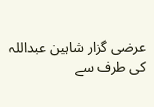عرضی گزار شاہین عبداللہ کی طرف سے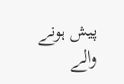پیش ہونے والے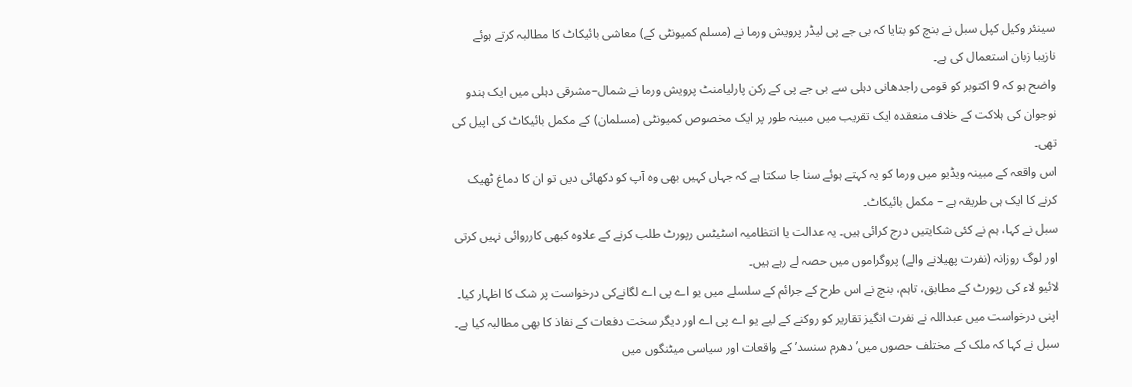سینئر وکیل کپل سبل نے بنچ کو بتایا کہ بی جے پی لیڈر پرویش ورما نے (مسلم کمیونٹی کے) معاشی بائیکاٹ کا مطالبہ کرتے ہوئے نازیبا زبان استعمال کی ہے۔
واضح ہو کہ 9 اکتوبر کو قومی راجدھانی دہلی سے بی جے پی کے رکن پارلیامنٹ پرویش ورما نے شمال–مشرقی دہلی میں ایک ہندو نوجوان کی ہلاکت کے خلاف منعقدہ ایک تقریب میں مبینہ طور پر ایک مخصوص کمیونٹی (مسلمان) کے مکمل بائیکاٹ کی اپیل کی تھی۔
اس واقعہ کے مبینہ ویڈیو میں ورما کو یہ کہتے ہوئے سنا جا سکتا ہے کہ جہاں کہیں بھی وہ آپ کو دکھائی دیں تو ان کا دماغ ٹھیک کرنے کا ایک ہی طریقہ ہے – مکمل بائیکاٹ۔
سبل نے کہا، ہم نے کئی شکایتیں درج کرائی ہیں۔ یہ عدالت یا انتظامیہ اسٹیٹس رپورٹ طلب کرنے کے علاوہ کبھی کارروائی نہیں کرتی اور لوگ روزانہ (نفرت پھیلانے والے) پروگراموں میں حصہ لے رہے ہیں۔
لائیو لاء کی رپورٹ کے مطابق، تاہم، بنچ نے اس طرح کے جرائم کے سلسلے میں یو اے پی اے لگانےکی درخواست پر شک کا اظہار کیا۔ اپنی درخواست میں عبداللہ نے نفرت انگیز تقاریر کو روکنے کے لیے یو اے پی اے اور دیگر سخت دفعات کے نفاذ کا بھی مطالبہ کیا ہے۔
سبل نے کہا کہ ملک کے مختلف حصوں میں’دھرم سنسد’ کے واقعات اور سیاسی میٹنگوں میں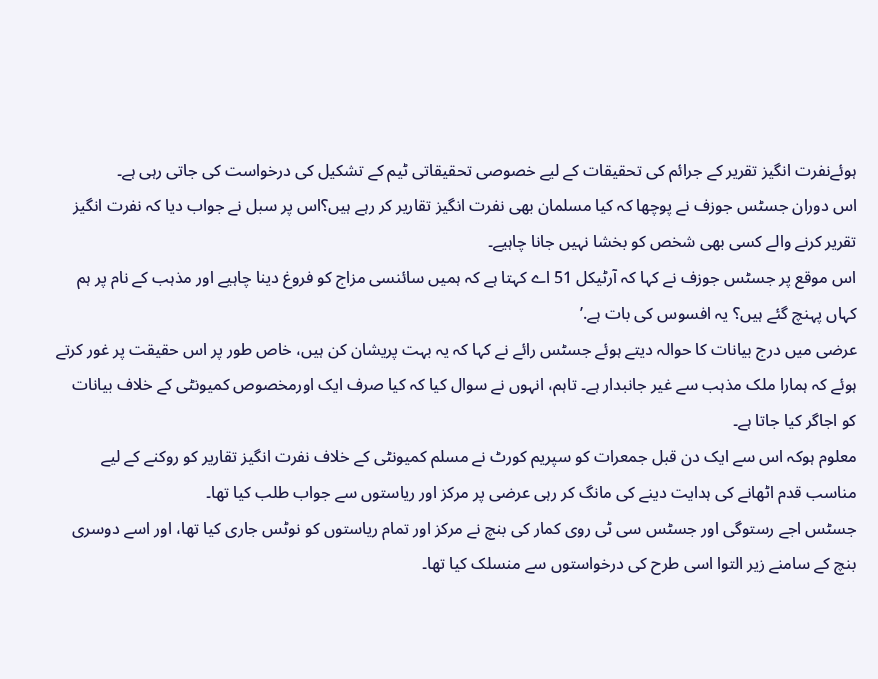ہوئےنفرت انگیز تقریر کے جرائم کی تحقیقات کے لیے خصوصی تحقیقاتی ٹیم کے تشکیل کی درخواست کی جاتی رہی ہے۔
اس دوران جسٹس جوزف نے پوچھا کہ کیا مسلمان بھی نفرت انگیز تقاریر کر رہے ہیں؟اس پر سبل نے جواب دیا کہ نفرت انگیز تقریر کرنے والے کسی بھی شخص کو بخشا نہیں جانا چاہیے۔
اس موقع پر جسٹس جوزف نے کہا کہ آرٹیکل 51 اے کہتا ہے کہ ہمیں سائنسی مزاج کو فروغ دینا چاہیے اور مذہب کے نام پر ہم کہاں پہنچ گئے ہیں؟ یہ افسوس کی بات ہے.’
عرضی میں درج بیانات کا حوالہ دیتے ہوئے جسٹس رائے نے کہا کہ یہ بہت پریشان کن ہیں، خاص طور پر اس حقیقت پر غور کرتے ہوئے کہ ہمارا ملک مذہب سے غیر جانبدار ہے۔ تاہم، انہوں نے سوال کیا کہ کیا صرف ایک اورمخصوص کمیونٹی کے خلاف بیانات کو اجاگر کیا جاتا ہے۔
معلوم ہوکہ اس سے ایک دن قبل جمعرات کو سپریم کورٹ نے مسلم کمیونٹی کے خلاف نفرت انگیز تقاریر کو روکنے کے لیے مناسب قدم اٹھانے کی ہدایت دینے کی مانگ کر رہی عرضی پر مرکز اور ریاستوں سے جواب طلب کیا تھا۔
جسٹس اجے رستوگی اور جسٹس سی ٹی روی کمار کی بنچ نے مرکز اور تمام ریاستوں کو نوٹس جاری کیا تھا، اور اسے دوسری بنچ کے سامنے زیر التوا اسی طرح کی درخواستوں سے منسلک کیا تھا۔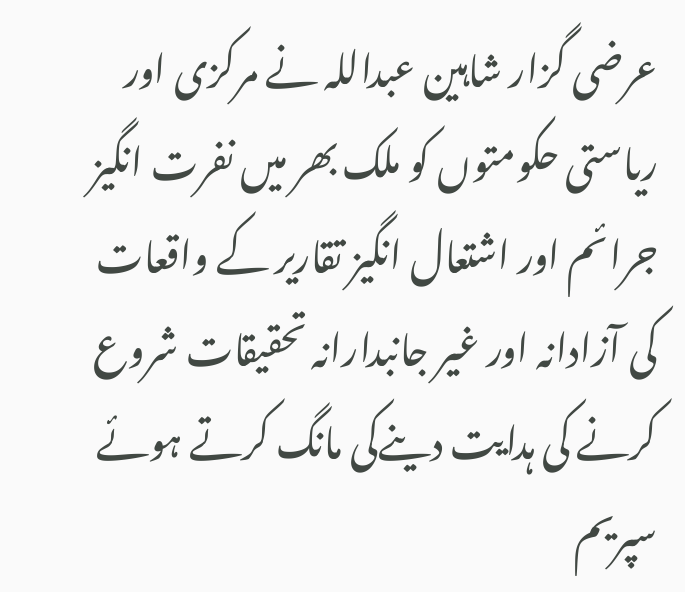عرضی گزار شاہین عبداللہ نے مرکزی اور ریاستی حکومتوں کو ملک بھر میں نفرت انگیز جرائم اور اشتعال انگیز تقاریر کے واقعات کی آزادانہ اور غیر جانبدارانہ تحقیقات شروع کرنے کی ہدایت دینےکی مانگ کرتے ہوئے سپریم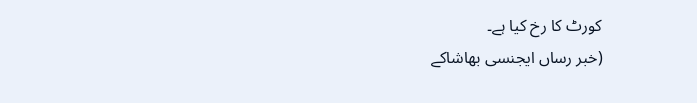کورٹ کا رخ کیا ہے۔
(خبر رساں ایجنسی بھاشاکے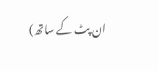ان پٹ کے ساتھ)